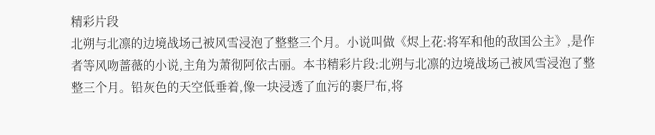精彩片段
北朔与北凛的边境战场己被风雪浸泡了整整三个月。小说叫做《烬上花:将军和他的敌国公主》,是作者等风吻蔷薇的小说,主角为萧彻阿依古丽。本书精彩片段:北朔与北凛的边境战场己被风雪浸泡了整整三个月。铅灰色的天空低垂着,像一块浸透了血污的裹尸布,将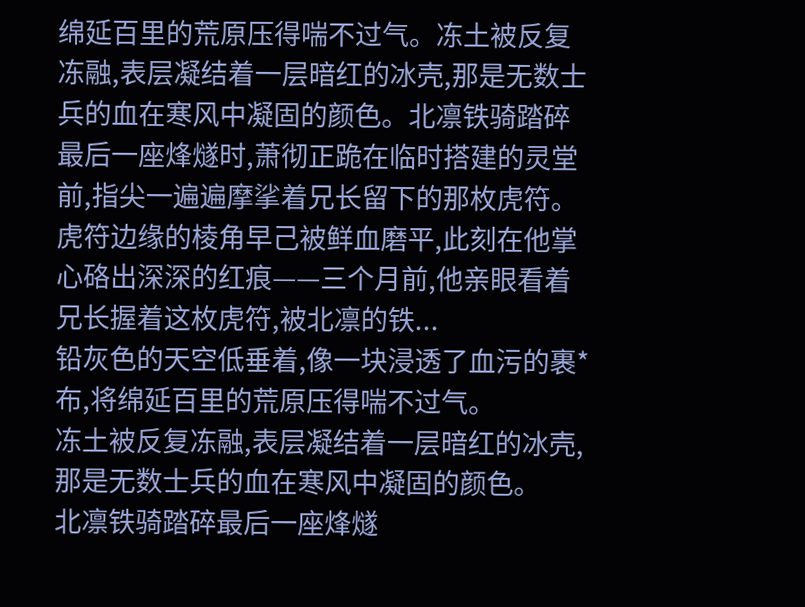绵延百里的荒原压得喘不过气。冻土被反复冻融,表层凝结着一层暗红的冰壳,那是无数士兵的血在寒风中凝固的颜色。北凛铁骑踏碎最后一座烽燧时,萧彻正跪在临时搭建的灵堂前,指尖一遍遍摩挲着兄长留下的那枚虎符。虎符边缘的棱角早己被鲜血磨平,此刻在他掌心硌出深深的红痕——三个月前,他亲眼看着兄长握着这枚虎符,被北凛的铁...
铅灰色的天空低垂着,像一块浸透了血污的裹*布,将绵延百里的荒原压得喘不过气。
冻土被反复冻融,表层凝结着一层暗红的冰壳,那是无数士兵的血在寒风中凝固的颜色。
北凛铁骑踏碎最后一座烽燧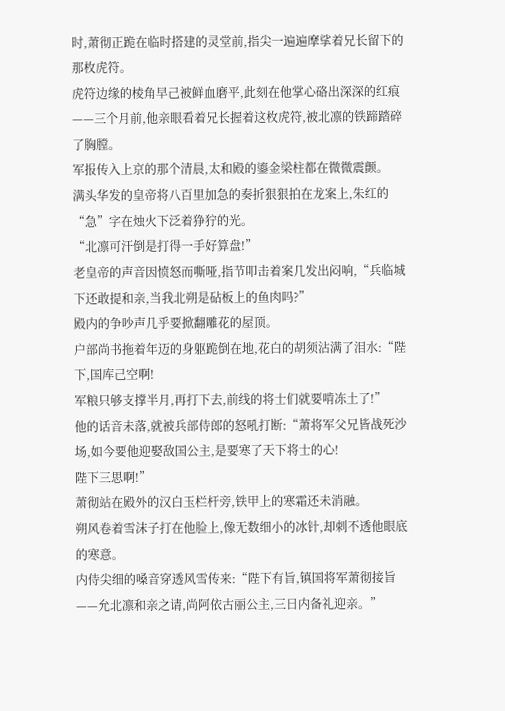时,萧彻正跪在临时搭建的灵堂前,指尖一遍遍摩挲着兄长留下的那枚虎符。
虎符边缘的棱角早己被鲜血磨平,此刻在他掌心硌出深深的红痕——三个月前,他亲眼看着兄长握着这枚虎符,被北凛的铁蹄踏碎了胸膛。
军报传入上京的那个清晨,太和殿的鎏金梁柱都在微微震颤。
满头华发的皇帝将八百里加急的奏折狠狠拍在龙案上,朱红的“急”字在烛火下泛着狰狞的光。
“北凛可汗倒是打得一手好算盘!”
老皇帝的声音因愤怒而嘶哑,指节叩击着案几发出闷响,“兵临城下还敢提和亲,当我北朔是砧板上的鱼肉吗?”
殿内的争吵声几乎要掀翻雕花的屋顶。
户部尚书拖着年迈的身躯跪倒在地,花白的胡须沾满了泪水:“陛下,国库己空啊!
军粮只够支撑半月,再打下去,前线的将士们就要啃冻土了!”
他的话音未落,就被兵部侍郎的怒吼打断:“萧将军父兄皆战死沙场,如今要他迎娶敌国公主,是要寒了天下将士的心!
陛下三思啊!”
萧彻站在殿外的汉白玉栏杆旁,铁甲上的寒霜还未消融。
朔风卷着雪沫子打在他脸上,像无数细小的冰针,却刺不透他眼底的寒意。
内侍尖细的嗓音穿透风雪传来:“陛下有旨,镇国将军萧彻接旨——允北凛和亲之请,尚阿依古丽公主,三日内备礼迎亲。”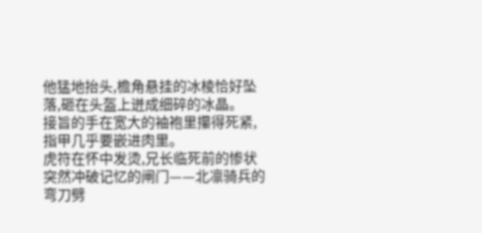他猛地抬头,檐角悬挂的冰棱恰好坠落,砸在头盔上迸成细碎的冰晶。
接旨的手在宽大的袖袍里攥得死紧,指甲几乎要嵌进肉里。
虎符在怀中发烫,兄长临死前的惨状突然冲破记忆的闸门——北凛骑兵的弯刀劈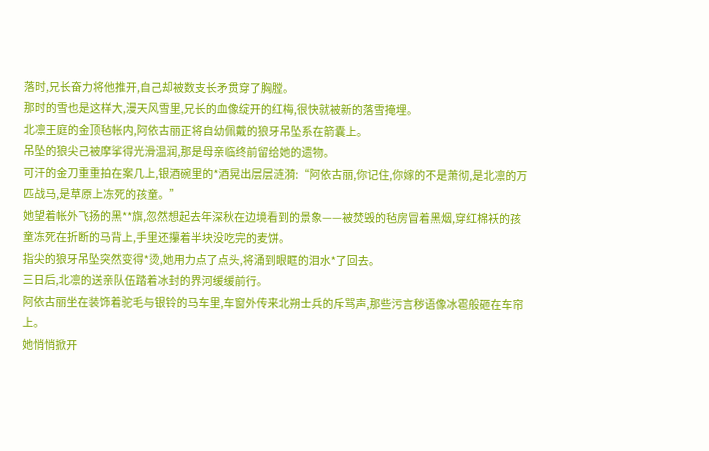落时,兄长奋力将他推开,自己却被数支长矛贯穿了胸膛。
那时的雪也是这样大,漫天风雪里,兄长的血像绽开的红梅,很快就被新的落雪掩埋。
北凛王庭的金顶毡帐内,阿依古丽正将自幼佩戴的狼牙吊坠系在箭囊上。
吊坠的狼尖己被摩挲得光滑温润,那是母亲临终前留给她的遗物。
可汗的金刀重重拍在案几上,银酒碗里的*酒晃出层层涟漪:“阿依古丽,你记住,你嫁的不是萧彻,是北凛的万匹战马,是草原上冻死的孩童。”
她望着帐外飞扬的黑**旗,忽然想起去年深秋在边境看到的景象——被焚毁的毡房冒着黑烟,穿红棉袄的孩童冻死在折断的马背上,手里还攥着半块没吃完的麦饼。
指尖的狼牙吊坠突然变得*烫,她用力点了点头,将涌到眼眶的泪水*了回去。
三日后,北凛的送亲队伍踏着冰封的界河缓缓前行。
阿依古丽坐在装饰着驼毛与银铃的马车里,车窗外传来北朔士兵的斥骂声,那些污言秽语像冰雹般砸在车帘上。
她悄悄掀开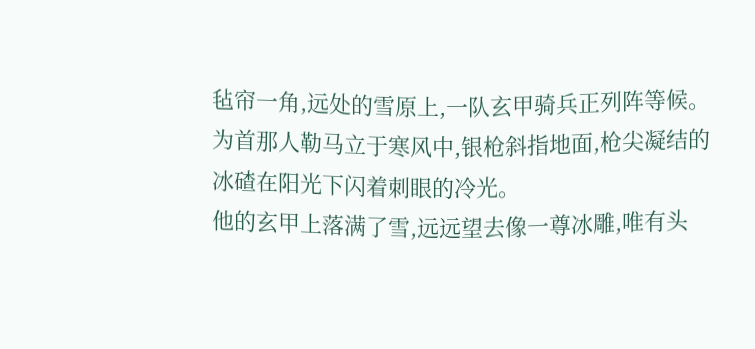毡帘一角,远处的雪原上,一队玄甲骑兵正列阵等候。
为首那人勒马立于寒风中,银枪斜指地面,枪尖凝结的冰碴在阳光下闪着刺眼的冷光。
他的玄甲上落满了雪,远远望去像一尊冰雕,唯有头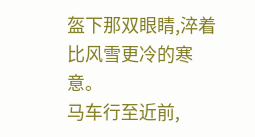盔下那双眼睛,淬着比风雪更冷的寒意。
马车行至近前,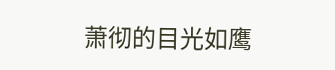萧彻的目光如鹰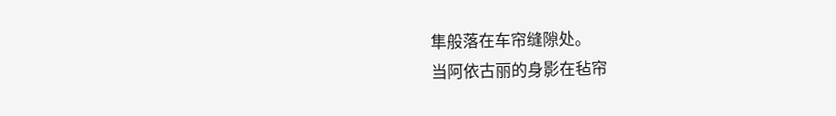隼般落在车帘缝隙处。
当阿依古丽的身影在毡帘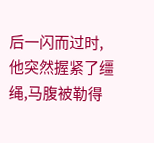后一闪而过时,他突然握紧了缰绳,马腹被勒得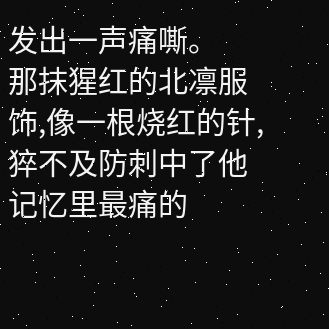发出一声痛嘶。
那抹猩红的北凛服饰,像一根烧红的针,猝不及防刺中了他记忆里最痛的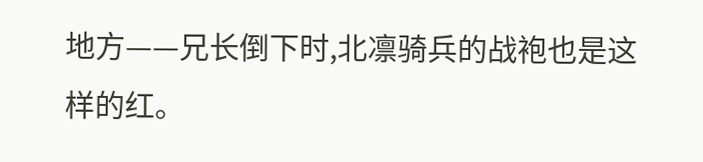地方——兄长倒下时,北凛骑兵的战袍也是这样的红。